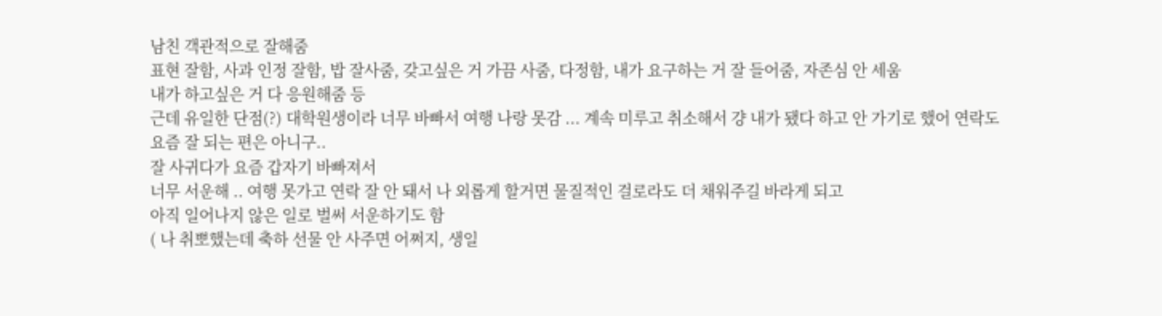남친 객관적으로 잘해줌
표현 잘함, 사과 인정 잘함, 밥 잘사줌, 갖고싶은 거 가끔 사줌, 다정함, 내가 요구하는 거 잘 들어줌, 자존심 안 세움
내가 하고싶은 거 다 응원해줌 등
근데 유일한 단점(?) 대학원생이라 너무 바빠서 여행 나랑 못감 ... 계속 미루고 취소해서 걍 내가 됐다 하고 안 가기로 했어 연락도 요즘 잘 되는 편은 아니구..
잘 사귀다가 요즘 갑자기 바빠져서
너무 서운해 .. 여행 못가고 연락 잘 안 돼서 나 외롭게 할거면 물질적인 걸로라도 더 채워주길 바라게 되고
아직 일어나지 않은 일로 벌써 서운하기도 함
( 나 취뽀했는데 축하 선물 안 사주면 어쩌지, 생일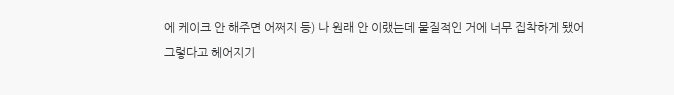에 케이크 안 해주면 어쩌지 등) 나 원래 안 이랬는데 물질적인 거에 너무 집착하게 됐어
그렇다고 헤어지기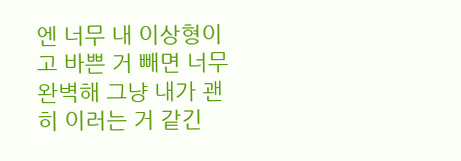엔 너무 내 이상형이고 바쁜 거 빼면 너무 완벽해 그냥 내가 괜히 이러는 거 같긴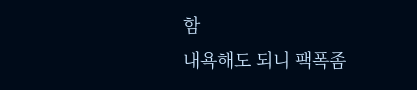함
내욕해도 되니 팩폭좀